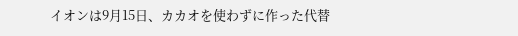イオンは9月15日、カカオを使わずに作った代替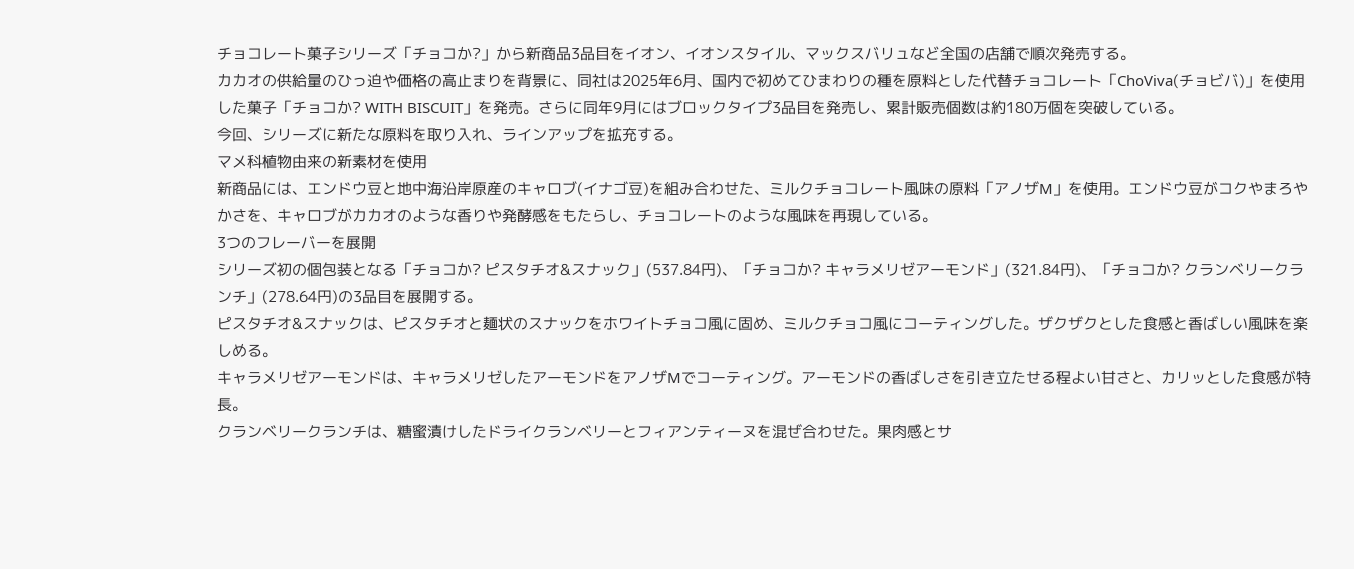チョコレート菓子シリーズ「チョコか?」から新商品3品目をイオン、イオンスタイル、マックスバリュなど全国の店舗で順次発売する。
カカオの供給量のひっ迫や価格の高止まりを背景に、同社は2025年6月、国内で初めてひまわりの種を原料とした代替チョコレート「ChoViva(チョビバ)」を使用した菓子「チョコか? WITH BISCUIT」を発売。さらに同年9月にはブロックタイプ3品目を発売し、累計販売個数は約180万個を突破している。
今回、シリーズに新たな原料を取り入れ、ラインアップを拡充する。
マメ科植物由来の新素材を使用
新商品には、エンドウ豆と地中海沿岸原産のキャロブ(イナゴ豆)を組み合わせた、ミルクチョコレート風味の原料「アノザM」を使用。エンドウ豆がコクやまろやかさを、キャロブがカカオのような香りや発酵感をもたらし、チョコレートのような風味を再現している。
3つのフレーバーを展開
シリーズ初の個包装となる「チョコか? ピスタチオ&スナック」(537.84円)、「チョコか? キャラメリゼアーモンド」(321.84円)、「チョコか? クランベリークランチ」(278.64円)の3品目を展開する。
ピスタチオ&スナックは、ピスタチオと麺状のスナックをホワイトチョコ風に固め、ミルクチョコ風にコーティングした。ザクザクとした食感と香ばしい風味を楽しめる。
キャラメリゼアーモンドは、キャラメリゼしたアーモンドをアノザMでコーティング。アーモンドの香ばしさを引き立たせる程よい甘さと、カリッとした食感が特長。
クランベリークランチは、糖蜜漬けしたドライクランベリーとフィアンティーヌを混ぜ合わせた。果肉感とサ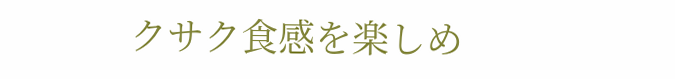クサク食感を楽しめ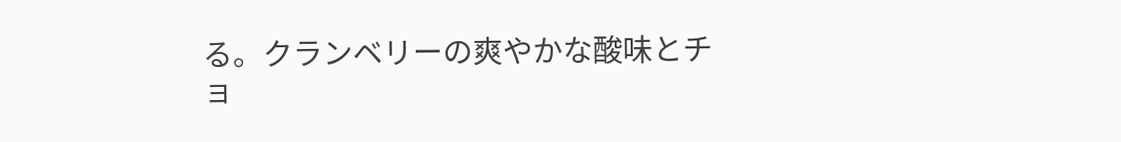る。クランベリーの爽やかな酸味とチョ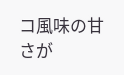コ風味の甘さが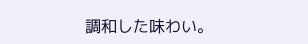調和した味わい。